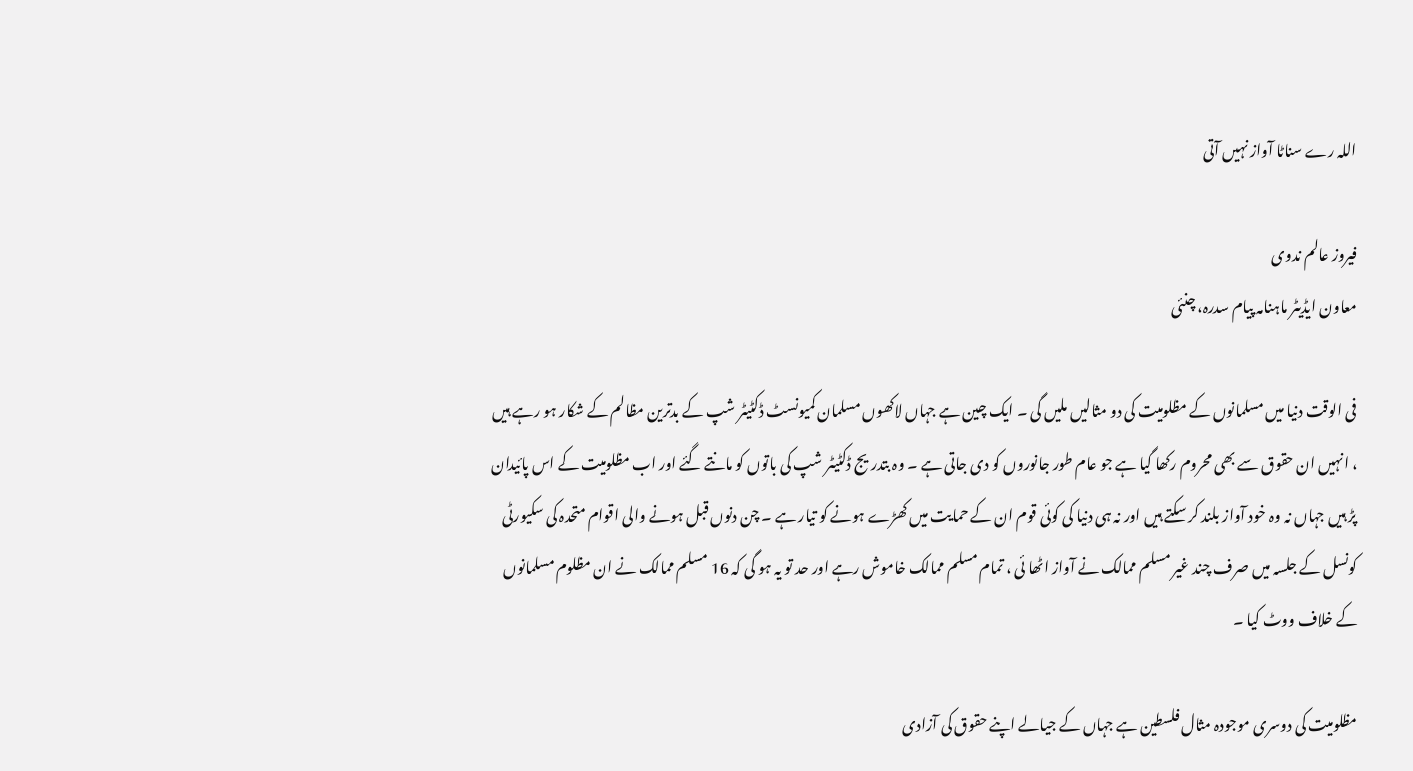اللہ رے سناٹا آواز نہیں آتی

فیروز عالم ندوی
معاون ایڈیٹر ماہنامہ پیام سدرہ، چنئی

فی الوقت دنیا میں مسلمانوں کے مظلومیت کی دو مثالیں ملیں گی ۔ ایک چین ہے جہاں لاکھوں مسلمان کمیونسٹ ڈکٹیٹر شپ کے بدترین مظالم کے شکار ہو رہے ہیں ، انہیں ان حقوق سے بھی محروم رکھا گیا ہے جو عام طور جانوروں کو دی جاتی ہے ۔ وہ بتدریج ڈکٹیٹر شپ کی باتوں کو مانتے گئے اور اب مظلومیت کے اس پائیدان پڑ ہیں جہاں نہ وہ خود آواز بلند کر سکتے ہیں اور نہ ہی دنیا کی کوئی قوم ان کے حمایت میں کھڑے ہونے کو تیار ہے ۔ چن دنوں قبل ہونے والی اقوام متحدہ کی سکیورٹی کونسل کے جلسہ میں صرف چند غیر مسلم ممالک نے آواز اٹھا ئی ، تمام مسلم ممالک خاموش رہے اور حد تو یہ ہو گی کہ 16 مسلم ممالک نے ان مظلوم مسلمانوں کے خلاف ووٹ کیا ۔

مظلومیت کی دوسری موجودہ مثال فلسطین ہے جہاں کے جیالے اپنے حقوق کی آزادی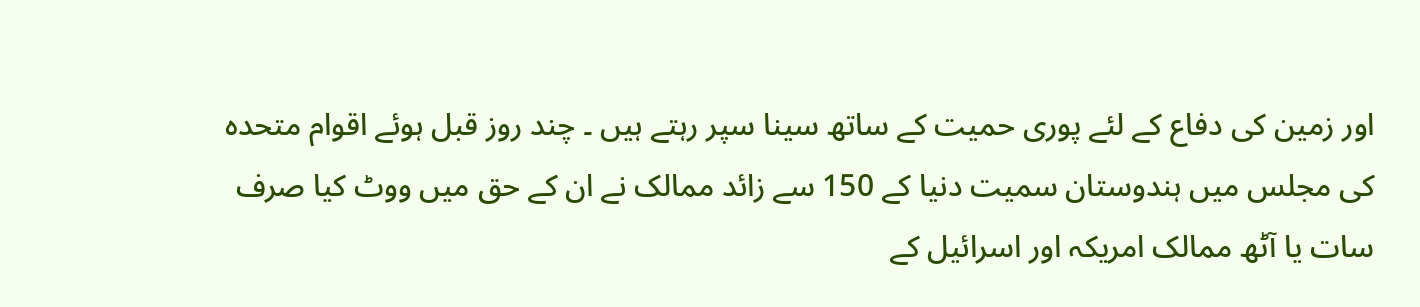اور زمین کی دفاع کے لئے پوری حمیت کے ساتھ سینا سپر رہتے ہیں ۔ چند روز قبل ہوئے اقوام متحدہ کی مجلس میں ہندوستان سمیت دنیا کے 150 سے زائد ممالک نے ان کے حق میں ووٹ کیا صرف سات یا آٹھ ممالک امریکہ اور اسرائیل کے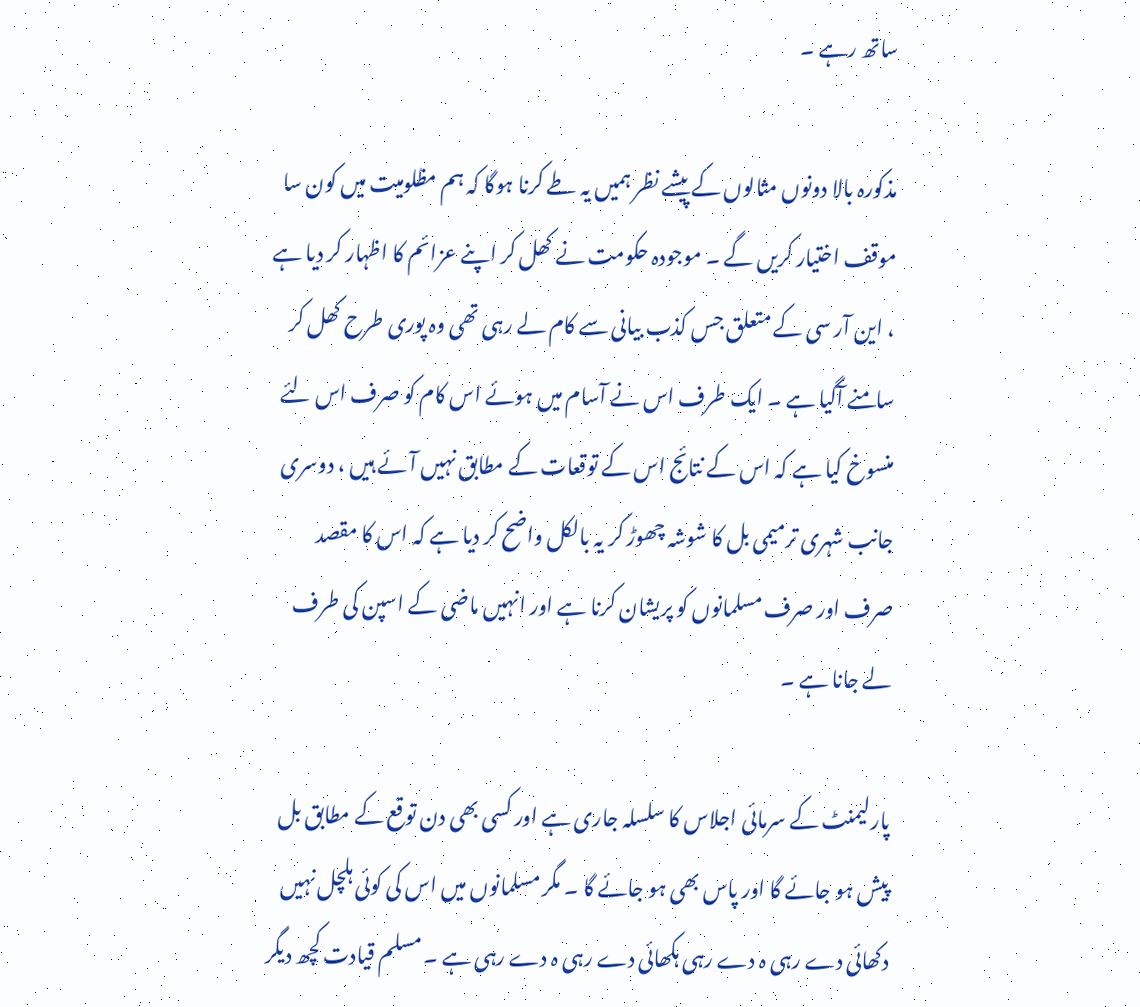ساتھ رہے ۔

مذکورہ بالا دونوں مثالوں کے پیشے نظر ہمیں یہ طے کرنا ہوگا کہ ہم مظلومیت میں کون سا موقف اختیار کریں گے ۔ موجودہ حکومت نے کھل کر اپنے عزائم کا اظہار کر دیا ہے ، این آر سی کے متعلق جس کذب بیانی سے کام لے رہی تھی وہ پوری طرح کھل کر سامنے آگیا ہے ۔ ایک طرف اس نے آسام میں ہوئے اس کام کو صرف اس لئے منسوخ کیا ہے کہ اس کے نتائج اس کے توقعات کے مطابق نہیں آئے ہیں ، دوسری جانب شہری ترمیمی بل کا شوشہ چھوڑ کر یہ بالکل واضح کر دیا ہے کہ اس کا مقصد صرف اور صرف مسلمانوں کو پریشان کرنا ہے اور انہیں ماضی کے اسپن کی طرف لے جانا ہے ۔

پارلیمنٹ کے سرمائی اجلاس کا سلسلہ جاری ہے اور کسی بھی دن توقع کے مطابق بل پیش ہو جائے گا اور پاس بھی ہو جائے گا ۔ مگر مسلمانوں میں اس کی کوئی ہلچل نہیں دکھائی دے رہی ہ دے رہی ہکھائی دے رہی ہ دے رہی ہے ۔ مسلم قیادت کچھ دیگر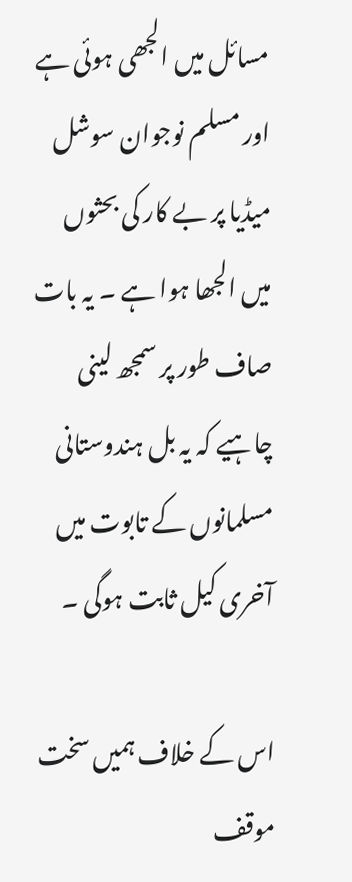مسائل میں الجھی ہوئی ہے اور مسلم نوجوان سوشل میڈیا پر بے کار کی بحثوں میں الجھا ہوا ہے ۔ یہ بات صاف طور پر سمجھ لینی چاہیے کہ یہ بل ہندوستانی مسلمانوں کے تابوت میں آخری کیل ثابت ہوگی ۔

اس کے خلاف ہمیں سخت موقف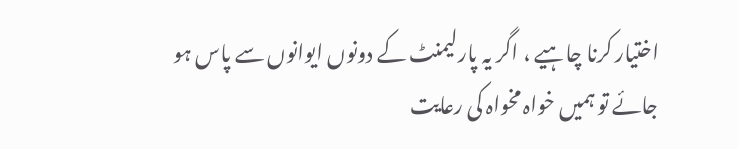اختیار کرنا چاہیے ، اگر یہ پارلیمنٹ کے دونوں ایوانوں سے پاس ہو جائے تو ہمیں خواہ مخواہ کی رعایت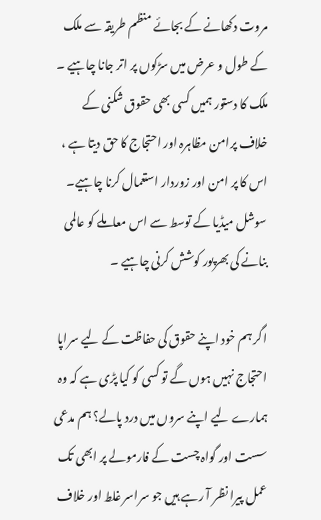مروت دکھانے کے بجائے منظم طریقہ سے ملک کے طول و عرض میں سڑکوں پر اتر جانا چاہیے ۔ ملک کا دستور ہمیں کسی بھی حقوق شکنی کے خلاف پرامن مظاہرہ اور احتجاج کا حق دیتا ہے ، اس کا پر امن اور زوردار استعمال کرنا چاہیے۔ سوشل میڈیا کے توسط سے اس معاملے کو عالمی بنانے کی بھرپور کوشش کرنی چاہیے ۔

اگر ہم خود اپنے حقوق کی حفاظت کے لیے سراپا احتجاج نہیں ہوں گے تو کسی کو کیا پڑی ہے کہ وہ ہمارے لیے اپنے سروں میں درد پالے؟ ہم مدعی سست اور گواہ چست کے فارمولے پر ابھی تک عمل پیرا نظر آ رہے ہیں جو سراسر غلط اور خلاف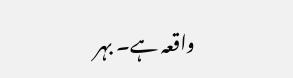واقعہ ہے۔ بہر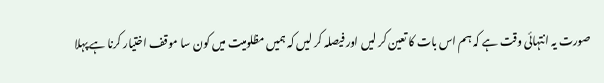صورت یہ انتہائی وقت ہے کہ ہم اس بات کا تعین کر لیں اور فیصلہ کر لیں کہ ہمیں مظلومیت میں کون سا موقف اختیار کرنا ہے پہلا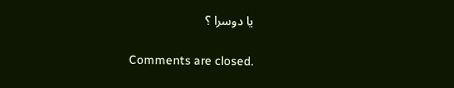یا دوسرا ؟

Comments are closed.